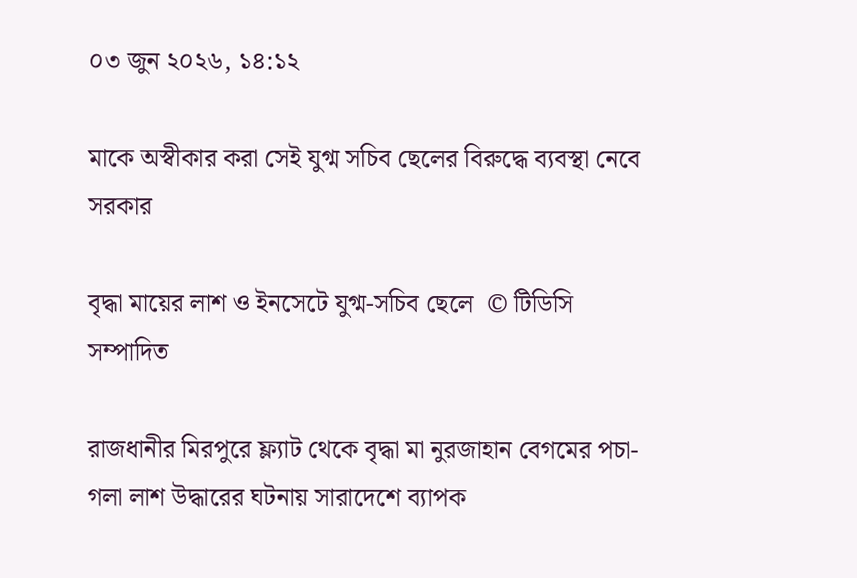০৩ জুন ২০২৬, ১৪:১২

মাকে অস্বীকার করা সেই যুগ্ম সচিব ছেলের বিরুদ্ধে ব্যবস্থা নেবে সরকার

বৃদ্ধা মায়ের লাশ ও ইনসেটে যুগ্ম-সচিব ছেলে  © টিডিসি সম্পাদিত

রাজধানীর মিরপুরে ফ্ল্যাট থেকে বৃদ্ধা মা নুরজাহান বেগমের পচা-গলা লাশ উদ্ধারের ঘটনায় সারাদেশে ব্যাপক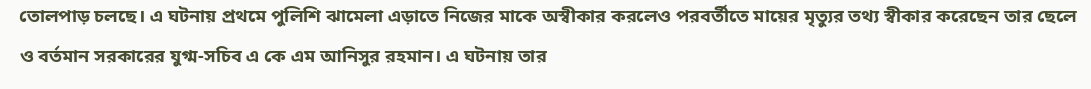তোলপাড় চলছে। এ ঘটনায় প্রথমে পুলিশি ঝামেলা এড়াতে নিজের মাকে অস্বীকার করলেও পরবর্তীতে মায়ের মৃত্যুর তথ্য স্বীকার করেছেন তার ছেলে ও বর্তমান সরকারের যুগ্ম-সচিব এ কে এম আনিসুর রহমান। এ ঘটনায় তার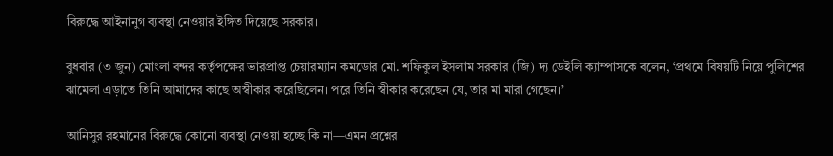বিরুদ্ধে আইনানুগ ব্যবস্থা নেওয়ার ইঙ্গিত দিয়েছে সরকার।

বুধবার (৩ জুন) মোংলা বন্দর কর্তৃপক্ষের ভারপ্রাপ্ত চেয়ারম্যান কমডোর মো. শফিকুল ইসলাম সরকার (জি) দ্য ডেইলি ক্যাম্পাসকে বলেন, ‘প্রথমে বিষয়টি নিয়ে পুলিশের ঝামেলা এড়াতে তিনি আমাদের কাছে অস্বীকার করেছিলেন। পরে তিনি স্বীকার করেছেন যে, তার মা মারা গেছেন।’

আনিসুর রহমানের বিরুদ্ধে কোনো ব্যবস্থা নেওয়া হচ্ছে কি না—এমন প্রশ্নের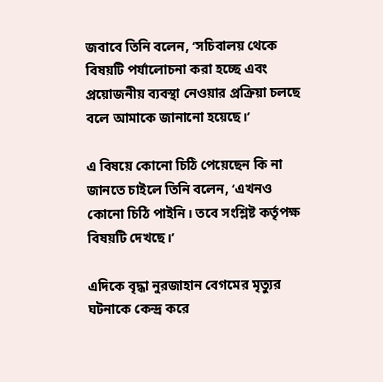জবাবে তিনি বলেন, ‘সচিবালয় থেকে বিষয়টি পর্যালোচনা করা হচ্ছে এবং প্রয়োজনীয় ব্যবস্থা নেওয়ার প্রক্রিয়া চলছে বলে আমাকে জানানো হয়েছে।’

এ বিষয়ে কোনো চিঠি পেয়েছেন কি না জানতে চাইলে তিনি বলেন, ‘এখনও কোনো চিঠি পাইনি। তবে সংশ্লিষ্ট কর্তৃপক্ষ বিষয়টি দেখছে।’

এদিকে বৃদ্ধা নুরজাহান বেগমের মৃত্যুর ঘটনাকে কেন্দ্র করে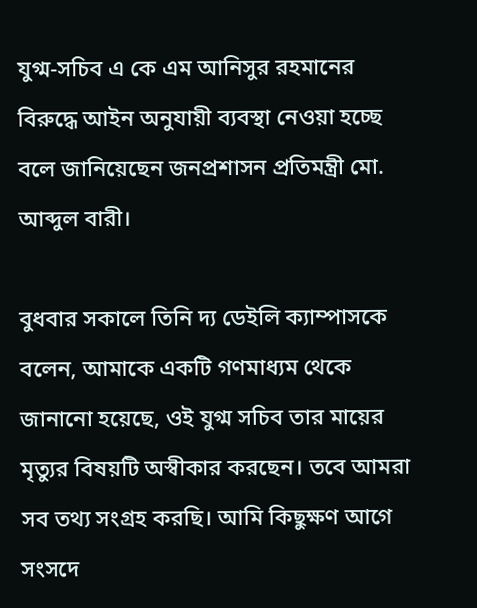যুগ্ম-সচিব এ কে এম আনিসুর রহমানের বিরুদ্ধে আইন অনুযায়ী ব্যবস্থা নেওয়া হচ্ছে বলে জানিয়েছেন জনপ্রশাসন প্রতিমন্ত্রী মো. আব্দুল বারী।

বুধবার সকালে তিনি দ্য ডেইলি ক্যাম্পাসকে বলেন, আমাকে একটি গণমাধ্যম থেকে জানানো হয়েছে, ওই যুগ্ম সচিব তার মায়ের মৃত্যুর বিষয়টি অস্বীকার করছেন। তবে আমরা সব তথ্য সংগ্রহ করছি। আমি কিছুক্ষণ আগে সংসদে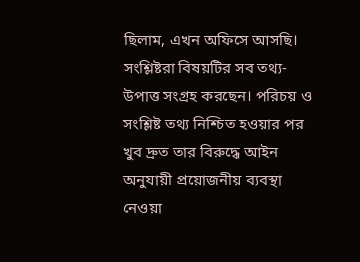ছিলাম, এখন অফিসে আসছি। সংশ্লিষ্টরা বিষয়টির সব তথ্য-উপাত্ত সংগ্রহ করছেন। পরিচয় ও সংশ্লিষ্ট তথ্য নিশ্চিত হওয়ার পর খুব দ্রুত তার বিরুদ্ধে আইন অনুযায়ী প্রয়োজনীয় ব্যবস্থা নেওয়া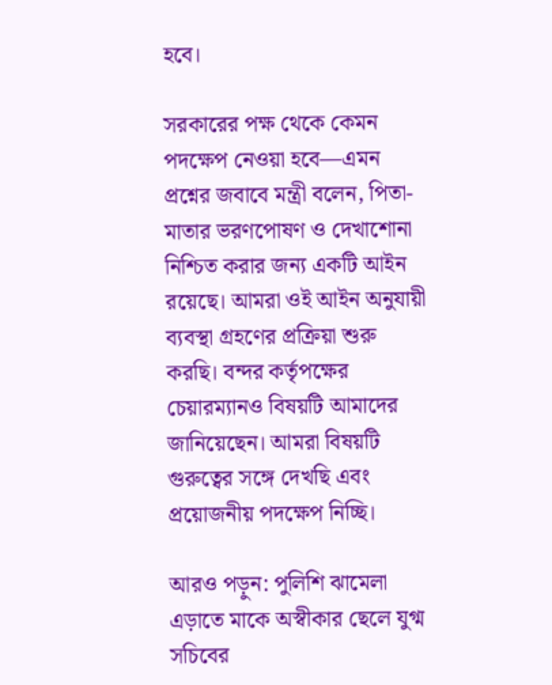হবে।

সরকারের পক্ষ থেকে কেমন পদক্ষেপ নেওয়া হবে—এমন প্রশ্নের জবাবে মন্ত্রী বলেন, পিতা-মাতার ভরণপোষণ ও দেখাশোনা নিশ্চিত করার জন্য একটি আইন রয়েছে। আমরা ওই আইন অনুযায়ী ব্যবস্থা গ্রহণের প্রক্রিয়া শুরু করছি। বন্দর কর্তৃপক্ষের চেয়ারম্যানও বিষয়টি আমাদের জানিয়েছেন। আমরা বিষয়টি গুরুত্বের সঙ্গে দেখছি এবং প্রয়োজনীয় পদক্ষেপ নিচ্ছি।

আরও পড়ুন: পুলিশি ঝামেলা এড়াতে মাকে অস্বীকার ছেলে যুগ্ম সচিবের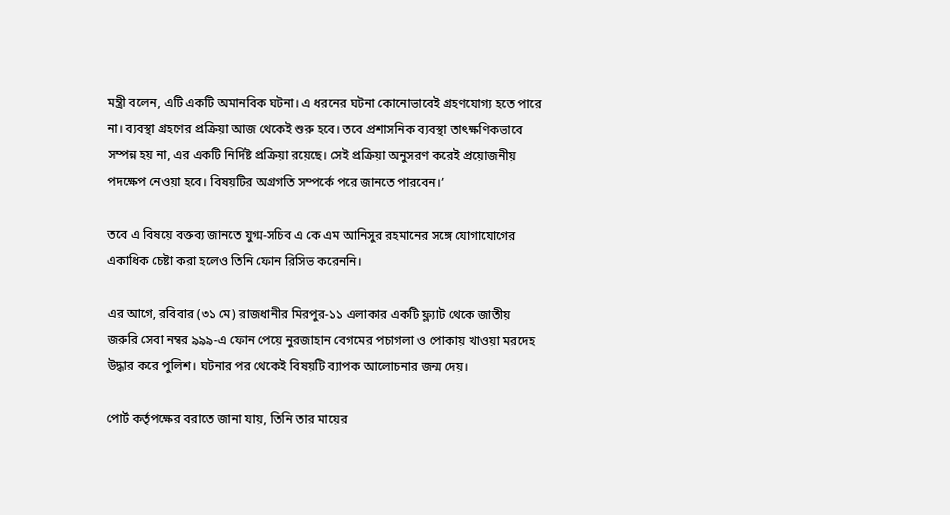মন্ত্রী বলেন, এটি একটি অমানবিক ঘটনা। এ ধরনের ঘটনা কোনোভাবেই গ্রহণযোগ্য হতে পারে না। ব্যবস্থা গ্রহণের প্রক্রিয়া আজ থেকেই শুরু হবে। তবে প্রশাসনিক ব্যবস্থা তাৎক্ষণিকভাবে সম্পন্ন হয় না, এর একটি নির্দিষ্ট প্রক্রিয়া রয়েছে। সেই প্রক্রিয়া অনুসরণ করেই প্রয়োজনীয় পদক্ষেপ নেওয়া হবে। বিষয়টির অগ্রগতি সম্পর্কে পরে জানতে পারবেন।’

তবে এ বিষয়ে বক্তব্য জানতে যুগ্ম-সচিব এ কে এম আনিসুর রহমানের সঙ্গে যোগাযোগের একাধিক চেষ্টা করা হলেও তিনি ফোন রিসিভ করেননি।

এর আগে, রবিবার (৩১ মে) রাজধানীর মিরপুর-১১ এলাকার একটি ফ্ল্যাট থেকে জাতীয় জরুরি সেবা নম্বর ৯৯৯-এ ফোন পেয়ে নুরজাহান বেগমের পচাগলা ও পোকায় খাওয়া মরদেহ উদ্ধার করে পুলিশ। ঘটনার পর থেকেই বিষয়টি ব্যাপক আলোচনার জন্ম দেয়।

পোর্ট কর্তৃপক্ষের বরাতে জানা যায়, তিনি তার মায়ের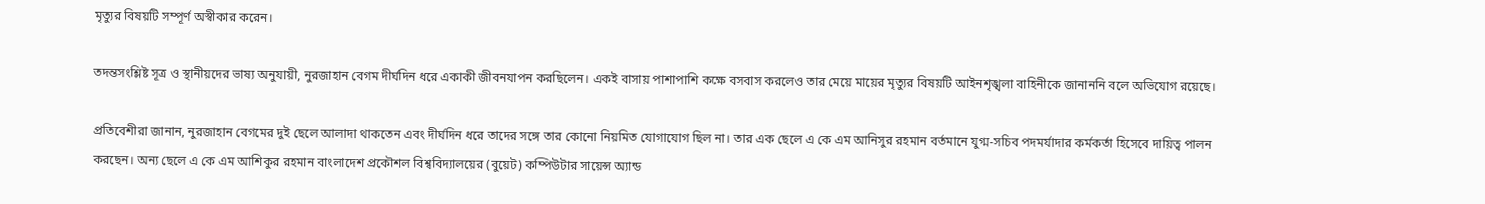মৃত্যুর বিষয়টি সম্পূর্ণ অস্বীকার করেন।

তদন্তসংশ্লিষ্ট সূত্র ও স্থানীয়দের ভাষ্য অনুযায়ী, নুরজাহান বেগম দীর্ঘদিন ধরে একাকী জীবনযাপন করছিলেন। একই বাসায় পাশাপাশি কক্ষে বসবাস করলেও তার মেয়ে মায়ের মৃত্যুর বিষয়টি আইনশৃঙ্খলা বাহিনীকে জানাননি বলে অভিযোগ রয়েছে।

প্রতিবেশীরা জানান, নুরজাহান বেগমের দুই ছেলে আলাদা থাকতেন এবং দীর্ঘদিন ধরে তাদের সঙ্গে তার কোনো নিয়মিত যোগাযোগ ছিল না। তার এক ছেলে এ কে এম আনিসুর রহমান বর্তমানে যুগ্ম-সচিব পদমর্যাদার কর্মকর্তা হিসেবে দায়িত্ব পালন করছেন। অন্য ছেলে এ কে এম আশিকুর রহমান বাংলাদেশ প্রকৌশল বিশ্ববিদ্যালয়ের (বুয়েট) কম্পিউটার সায়েন্স অ্যান্ড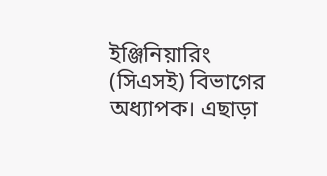ইঞ্জিনিয়ারিং (সিএসই) বিভাগের অধ্যাপক। এছাড়া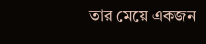তার মেয়ে একজন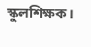স্কুলশিক্ষক।